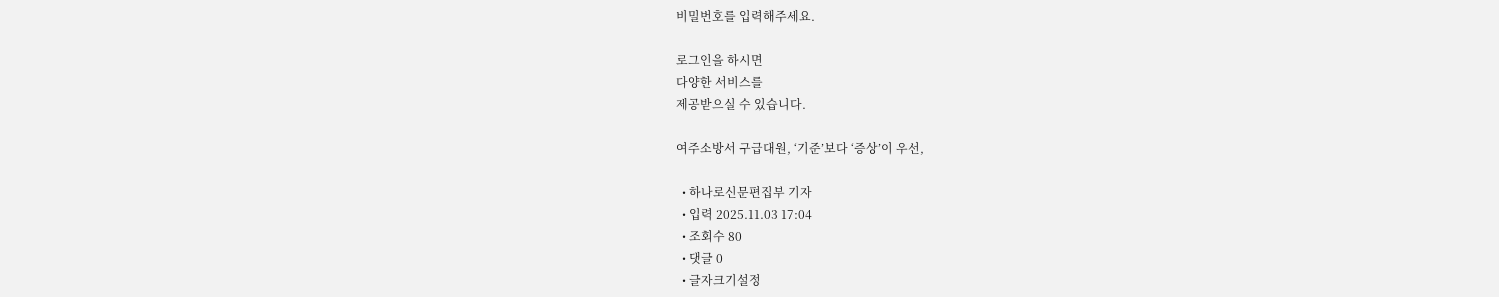비밀번호를 입력해주세요.

로그인을 하시면
다양한 서비스를
제공받으실 수 있습니다.

여주소방서 구급대원, ‘기준’보다 ‘증상’이 우선,

  • 하나로신문편집부 기자
  • 입력 2025.11.03 17:04
  • 조회수 80
  • 댓글 0
  • 글자크기설정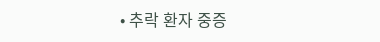• 추락 환자 중증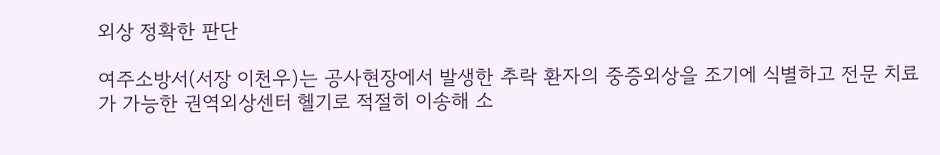외상 정확한 판단

여주소방서(서장 이천우)는 공사현장에서 발생한 추락 환자의 중증외상을 조기에 식별하고 전문 치료가 가능한 권역외상센터 헬기로 적절히 이송해 소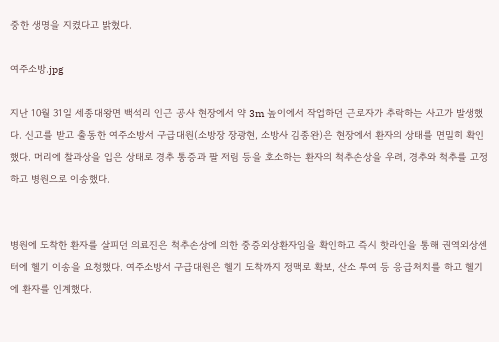중한 생명을 지켰다고 밝혔다.

여주소방.jpg

지난 10월 31일 세종대왕면 백석리 인근 공사 현장에서 약 3m 높이에서 작업하던 근로자가 추락하는 사고가 발생했다. 신고를 받고 출동한 여주소방서 구급대원(소방장 장광현, 소방사 김종완)은 현장에서 환자의 상태를 면밀히 확인했다. 머리에 찰과상을 입은 상태로 경추 통증과 팔 저림 등을 호소하는 환자의 척추손상을 우려, 경추와 척추를 고정하고 병원으로 이송했다.


병원에 도착한 환자를 살피던 의료진은 척추손상에 의한 중증외상환자임을 확인하고 즉시 핫라인을 통해 권역외상센터에 헬기 이송을 요청했다. 여주소방서 구급대원은 헬기 도착까지 정맥로 확보, 산소 투여 등 응급처치를 하고 헬기에 환자를 인계했다.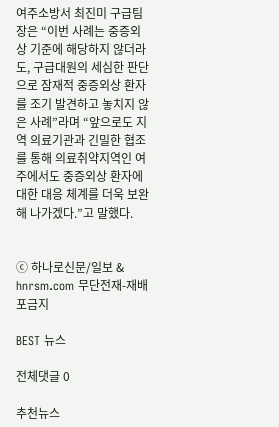여주소방서 최진미 구급팀장은 “이번 사례는 중증외상 기준에 해당하지 않더라도, 구급대원의 세심한 판단으로 잠재적 중증외상 환자를 조기 발견하고 놓치지 않은 사례”라며 “앞으로도 지역 의료기관과 긴밀한 협조를 통해 의료취약지역인 여주에서도 중증외상 환자에 대한 대응 체계를 더욱 보완해 나가겠다.”고 말했다.


ⓒ 하나로신문/일보 & hnrsm.com 무단전재-재배포금지

BEST 뉴스

전체댓글 0

추천뉴스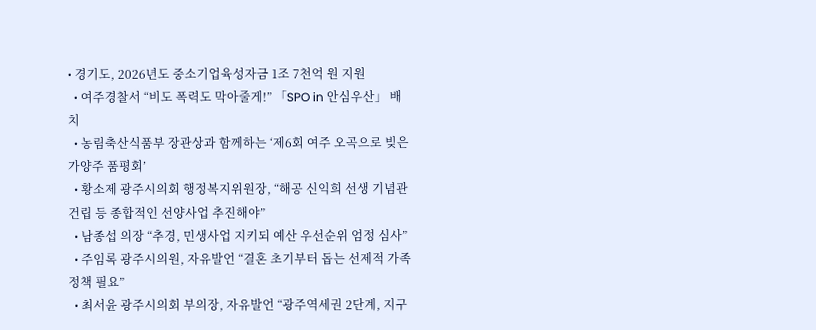• 경기도, 2026년도 중소기업육성자금 1조 7천억 원 지원
  • 여주경찰서 “비도 폭력도 막아줄게!” 「SPO in 안심우산」 배치
  • 농림축산식품부 장관상과 함께하는 ‘제6회 여주 오곡으로 빚은 가양주 품평회’
  • 황소제 광주시의회 행정복지위원장, “해공 신익희 선생 기념관 건립 등 종합적인 선양사업 추진해야”
  • 남종섭 의장 “추경, 민생사업 지키되 예산 우선순위 엄정 심사”
  • 주임록 광주시의원, 자유발언 “결혼 초기부터 돕는 선제적 가족정책 필요”
  • 최서윤 광주시의회 부의장, 자유발언 “광주역세권 2단계, 지구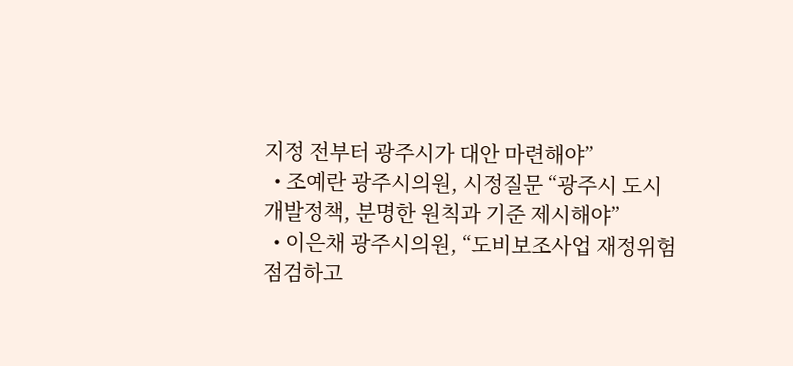지정 전부터 광주시가 대안 마련해야”
  • 조예란 광주시의원, 시정질문 “광주시 도시개발정책, 분명한 원칙과 기준 제시해야”
  • 이은채 광주시의원, “도비보조사업 재정위험 점검하고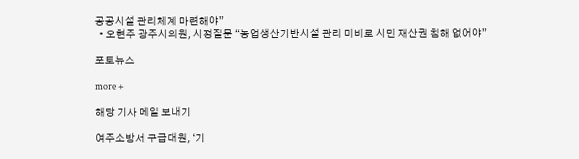공공시설 관리체계 마련해야”
  • 오현주 광주시의원, 시정질문 “농업생산기반시설 관리 미비로 시민 재산권 침해 없어야”

포토뉴스

more +

해당 기사 메일 보내기

여주소방서 구급대원, ‘기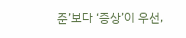준’보다 ‘증상’이 우선,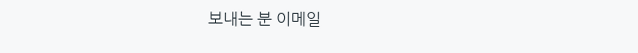보내는 분 이메일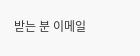받는 분 이메일